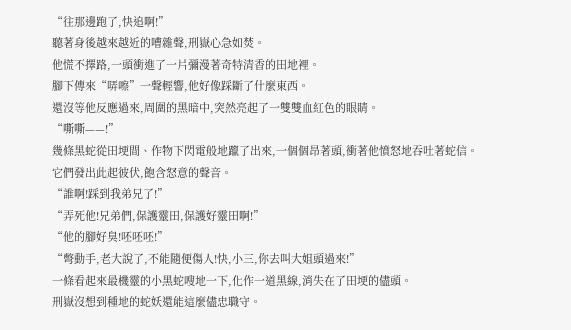“往那邊跑了,快追啊!”
聽著身後越來越近的嘈雜聲,刑嶽心急如焚。
他慌不擇路,一頭衝進了一片彌漫著奇特清香的田地裡。
腳下傳來“哢嚓”一聲輕響,他好像踩斷了什麼東西。
還沒等他反應過來,周圍的黑暗中,突然亮起了一雙雙血紅色的眼睛。
“嘶嘶——!”
幾條黑蛇從田埂間、作物下閃電般地躥了出來,一個個昂著頭,衝著他憤怒地吞吐著蛇信。
它們發出此起彼伏,飽含怒意的聲音。
“誰啊!踩到我弟兄了!”
“弄死他!兄弟們,保護靈田,保護好靈田啊!”
“他的腳好臭!呸呸呸!”
“彆動手,老大說了,不能隨便傷人!快,小三,你去叫大姐頭過來!”
一條看起來最機靈的小黑蛇嗖地一下,化作一道黑線,消失在了田埂的儘頭。
刑嶽沒想到種地的蛇妖還能這麼儘忠職守。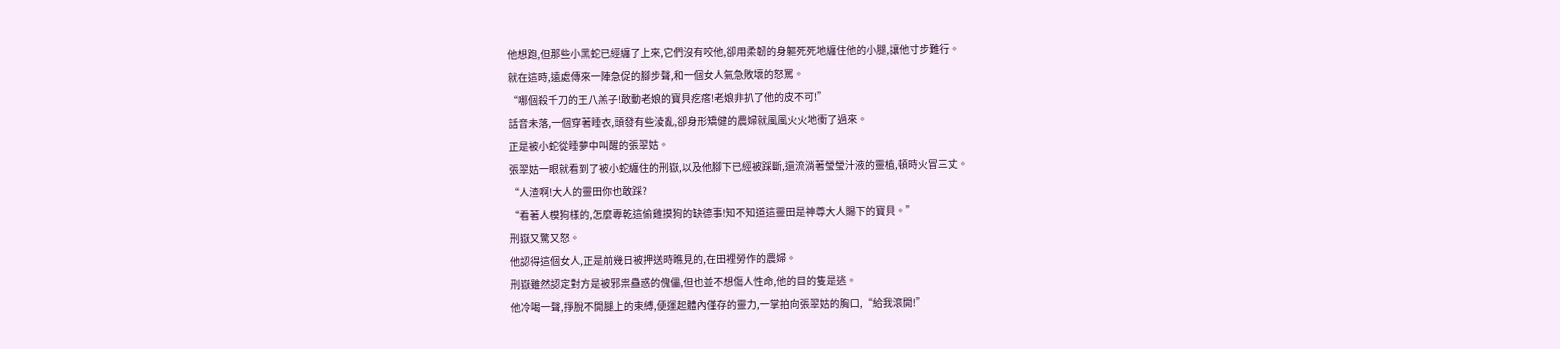他想跑,但那些小黑蛇已經纏了上來,它們沒有咬他,卻用柔韌的身軀死死地纏住他的小腿,讓他寸步難行。
就在這時,遠處傳來一陣急促的腳步聲,和一個女人氣急敗壞的怒罵。
“哪個殺千刀的王八羔子!敢動老娘的寶貝疙瘩!老娘非扒了他的皮不可!”
話音未落,一個穿著睡衣,頭發有些淩亂,卻身形矯健的農婦就風風火火地衝了過來。
正是被小蛇從睡夢中叫醒的張翠姑。
張翠姑一眼就看到了被小蛇纏住的刑嶽,以及他腳下已經被踩斷,還流淌著瑩瑩汁液的靈植,頓時火冒三丈。
“人渣啊!大人的靈田你也敢踩?
“看著人模狗樣的,怎麼專乾這偷雞摸狗的缺德事!知不知道這靈田是神尊大人賜下的寶貝。”
刑嶽又驚又怒。
他認得這個女人,正是前幾日被押送時瞧見的,在田裡勞作的農婦。
刑嶽雖然認定對方是被邪祟蠱惑的傀儡,但也並不想傷人性命,他的目的隻是逃。
他冷喝一聲,掙脫不開腿上的束縛,便運起體內僅存的靈力,一掌拍向張翠姑的胸口,“給我滾開!”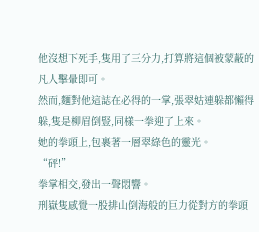他沒想下死手,隻用了三分力,打算將這個被蒙蔽的凡人擊暈即可。
然而,麵對他這誌在必得的一掌,張翠姑連躲都懶得躲,隻是柳眉倒豎,同樣一拳迎了上來。
她的拳頭上,包裹著一層翠綠色的靈光。
“砰!”
拳掌相交,發出一聲悶響。
刑嶽隻感覺一股排山倒海般的巨力從對方的拳頭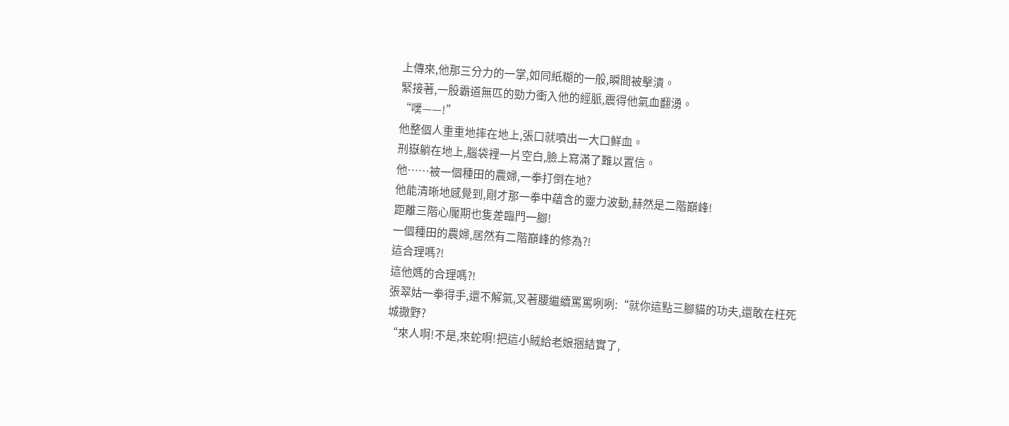上傳來,他那三分力的一掌,如同紙糊的一般,瞬間被擊潰。
緊接著,一股霸道無匹的勁力衝入他的經脈,震得他氣血翻湧。
“噗——!”
他整個人重重地摔在地上,張口就噴出一大口鮮血。
刑嶽躺在地上,腦袋裡一片空白,臉上寫滿了難以置信。
他……被一個種田的農婦,一拳打倒在地?
他能清晰地感覺到,剛才那一拳中蘊含的靈力波動,赫然是二階巔峰!
距離三階心魘期也隻差臨門一腳!
一個種田的農婦,居然有二階巔峰的修為?!
這合理嗎?!
這他媽的合理嗎?!
張翠姑一拳得手,還不解氣,叉著腰繼續罵罵咧咧:“就你這點三腳貓的功夫,還敢在枉死城撒野?
“來人啊!不是,來蛇啊!把這小賊給老娘捆結實了,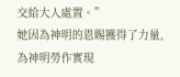交給大人處置。”
她因為神明的恩賜獲得了力量,為神明勞作實現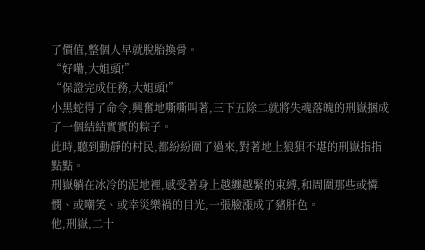了價值,整個人早就脫胎換骨。
“好嘞,大姐頭!”
“保證完成任務,大姐頭!”
小黑蛇得了命令,興奮地嘶嘶叫著,三下五除二就將失魂落魄的刑嶽捆成了一個結結實實的粽子。
此時,聽到動靜的村民,都紛紛圍了過來,對著地上狼狽不堪的刑嶽指指點點。
刑嶽躺在冰冷的泥地裡,感受著身上越纏越緊的束縛,和周圍那些或憐憫、或嘲笑、或幸災樂禍的目光,一張臉漲成了豬肝色。
他,刑嶽,二十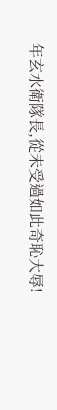年玄水衛隊長,從未受過如此奇恥大辱!